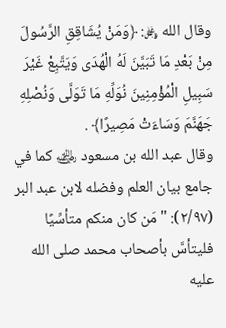وقال الله ﷿: ﴿وَمَنْ يُشَاقِقِ الرَّسُولَ مِنْ بَعْدِ مَا تَبَيَّنَ لَهُ الْهُدَى وَيَتَّبِعْ غَيْرَ سَبِيلِ الْمُؤْمِنِينَ نُوَلِّهِ مَا تَوَلَّى وَنُصْلِهِ جَهَنَّمَ وَسَاءَتْ مَصِيرًا﴾ .
وقال عبد الله بن مسعود ﵁ كما في جامع بيان العلم وفضله لابن عبد البر (٢/٩٧): "مَن كان منكم متأسِّيًا فليتأسَّ بأصحاب محمد صلى الله عليه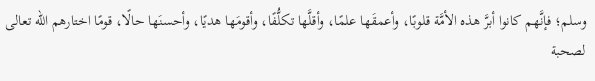وسلم؛ فإنَّهم كانوا أبرَّ هذه الأمَّة قلوبًا، وأعمقَها علمًا، وأقلَّها تكلُّفًا، وأقومَها هديًا، وأحسنَها حالًا، قومًا اختارهم الله تعالى لصحبة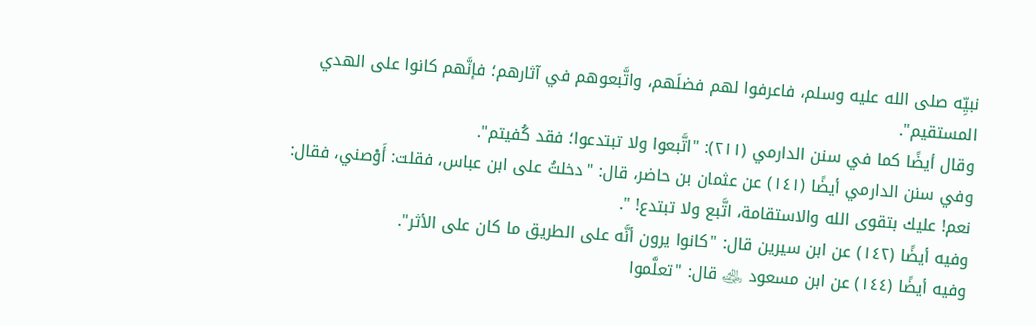نبيِّه صلى الله عليه وسلم، فاعرفوا لهم فضلَهم، واتَّبعوهم في آثارهم؛ فإنَّهم كانوا على الهدي المستقيم".
وقال أيضًا كما في سنن الدارمي (٢١١): "اتَّبعوا ولا تبتدعوا؛ فقد كُفيتم".
وفي سنن الدارمي أيضًا (١٤١) عن عثمان بن حاضر، قال: "دخلتُ على ابن عباس، فقلت: أَوْصني، فقال: نعم! عليك بتقوى الله والاستقامة، اتَّبع ولا تبتدع! ".
وفيه أيضًا (١٤٢) عن ابن سيرين قال: "كانوا يرون أنَّه على الطريق ما كان على الأثر".
وفيه أيضًا (١٤٤) عن ابن مسعود ﵁ قال: "تعلَّموا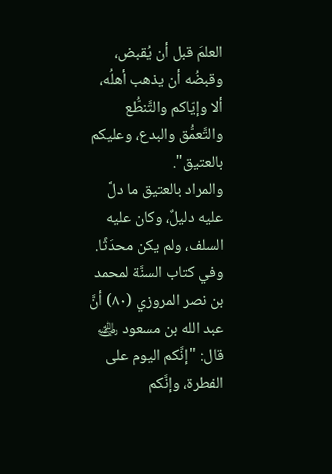العلمَ قبل أن يُقبض، وقبضُه أن يذهب أهلُه، ألا وإيّاكم والتَّنطُّع والتَّعمُّق والبدع، وعليكم بالعتيق".
والمراد بالعتيق ما دلَّ عليه دليلٌ، وكان عليه السلف، ولم يكن محدَثًا.
وفي كتاب السنَّة لمحمد بن نصر المروزي (٨٠) أنَّ عبد الله بن مسعود ﵁ قال: "إنَّكم اليوم على الفطرة، وإنَّكم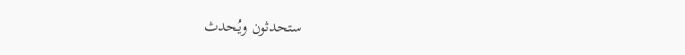ستحدثون ويُحدث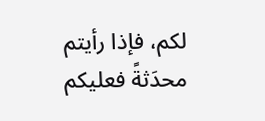لكم، فإذا رأيتم محدَثةً فعليكم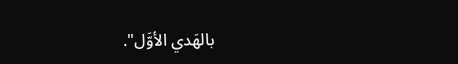بالهَدي الأوَّل".